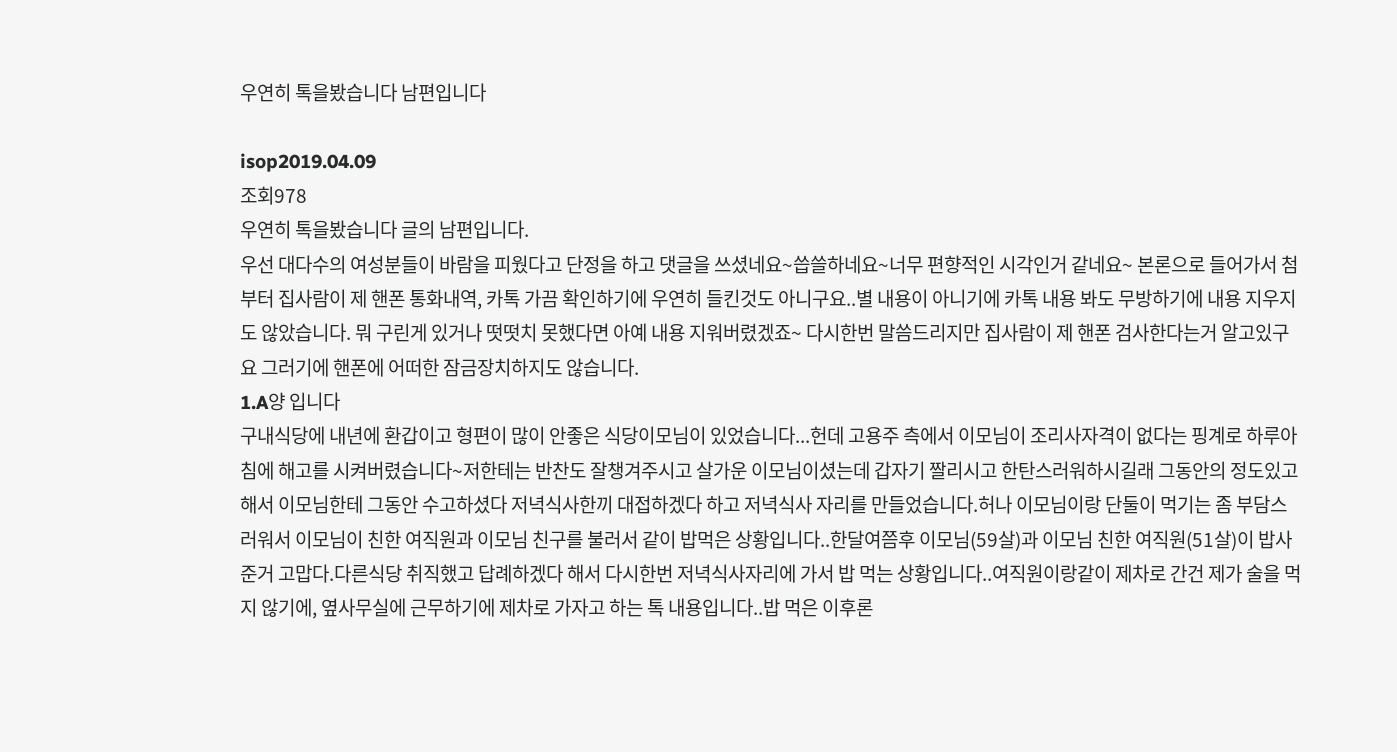우연히 톡을봤습니다 남편입니다

isop2019.04.09
조회978
우연히 톡을봤습니다 글의 남편입니다.
우선 대다수의 여성분들이 바람을 피웠다고 단정을 하고 댓글을 쓰셨네요~씁쓸하네요~너무 편향적인 시각인거 같네요~ 본론으로 들어가서 첨부터 집사람이 제 핸폰 통화내역, 카톡 가끔 확인하기에 우연히 들킨것도 아니구요..별 내용이 아니기에 카톡 내용 봐도 무방하기에 내용 지우지도 않았습니다. 뭐 구린게 있거나 떳떳치 못했다면 아예 내용 지워버렸겠죠~ 다시한번 말씀드리지만 집사람이 제 핸폰 검사한다는거 알고있구요 그러기에 핸폰에 어떠한 잠금장치하지도 않습니다.
1.A양 입니다
구내식당에 내년에 환갑이고 형편이 많이 안좋은 식당이모님이 있었습니다...헌데 고용주 측에서 이모님이 조리사자격이 없다는 핑계로 하루아침에 해고를 시켜버렸습니다~저한테는 반찬도 잘챙겨주시고 살가운 이모님이셨는데 갑자기 짤리시고 한탄스러워하시길래 그동안의 정도있고해서 이모님한테 그동안 수고하셨다 저녁식사한끼 대접하겠다 하고 저녁식사 자리를 만들었습니다.허나 이모님이랑 단둘이 먹기는 좀 부담스러워서 이모님이 친한 여직원과 이모님 친구를 불러서 같이 밥먹은 상황입니다..한달여쯤후 이모님(59살)과 이모님 친한 여직원(51살)이 밥사준거 고맙다.다른식당 취직했고 답례하겠다 해서 다시한번 저녁식사자리에 가서 밥 먹는 상황입니다..여직원이랑같이 제차로 간건 제가 술을 먹지 않기에, 옆사무실에 근무하기에 제차로 가자고 하는 톡 내용입니다..밥 먹은 이후론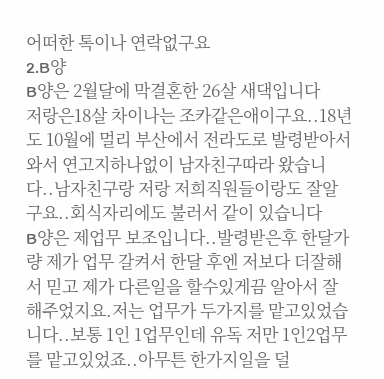어떠한 톡이나 연락없구요
2.B양
B양은 2월달에 막결혼한 26살 새댁입니다
저랑은18살 차이나는 조카같은애이구요..18년도 10월에 멀리 부산에서 전라도로 발령받아서 와서 연고지하나없이 남자친구따라 왔습니다..남자친구랑 저랑 저희직원들이랑도 잘알구요..회식자리에도 불러서 같이 있습니다
B양은 제업무 보조입니다..발령받은후 한달가량 제가 업무 갈켜서 한달 후엔 저보다 더잘해서 믿고 제가 다른일을 할수있게끔 알아서 잘해주었지요.저는 업무가 두가지를 맡고있었습니다..보통 1인 1업무인데 유독 저만 1인2업무를 맡고있었죠..아무튼 한가지일을 덜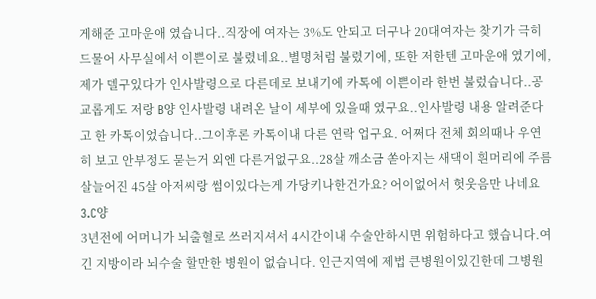게해준 고마운애 였습니다..직장에 여자는 3%도 안되고 더구나 20대여자는 찾기가 극히드물어 사무실에서 이쁜이로 불렸네요..별명처럼 불렸기에, 또한 저한텐 고마운애 였기에, 제가 델구있다가 인사발령으로 다른데로 보내기에 카톡에 이쁜이라 한번 불렀습니다..공교롭게도 저랑 B양 인사발령 내려온 날이 세부에 있을때 였구요..인사발령 내용 알려준다고 한 카톡이었습니다..그이후론 카톡이내 다른 연락 업구요. 어쩌다 전체 회의때나 우연히 보고 안부정도 묻는거 외엔 다른거없구요..28살 깨소금 쏟아지는 새댁이 흰머리에 주름살늘어진 45살 아저씨랑 썸이있다는게 가당키나한건가요? 어이없어서 헛웃음만 나네요
3.C양
3년전에 어머니가 뇌출혈로 쓰러지셔서 4시간이내 수술안하시면 위험하다고 했습니다.여긴 지방이라 뇌수술 할만한 병원이 없습니다. 인근지역에 제법 큰병원이있긴한데 그병원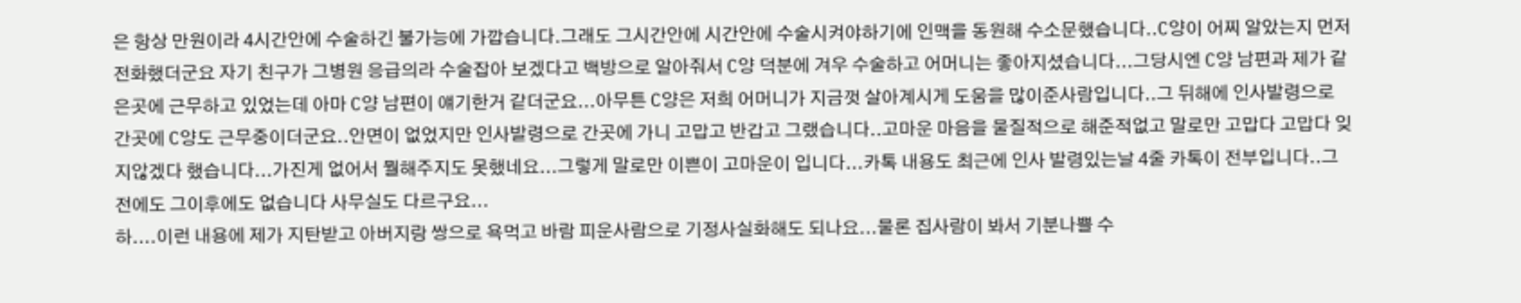은 항상 만원이라 4시간안에 수술하긴 불가능에 가깝습니다.그래도 그시간안에 시간안에 수술시켜야하기에 인맥을 동원해 수소문했습니다..C양이 어찌 알았는지 먼저 전화했더군요 자기 친구가 그병원 응급의라 수술잡아 보겠다고 백방으로 알아줘서 C양 덕분에 겨우 수술하고 어머니는 좋아지셨습니다...그당시엔 C양 남편과 제가 같은곳에 근무하고 있었는데 아마 C양 남편이 얘기한거 같더군요...아무튼 C양은 저희 어머니가 지금껏 살아계시게 도움을 많이준사람입니다..그 뒤해에 인사발령으로 간곳에 C양도 근무중이더군요..안면이 없었지만 인사발령으로 간곳에 가니 고맙고 반갑고 그랬습니다..고마운 마음을 물질적으로 해준적없고 말로만 고맙다 고맙다 잊지않겠다 했습니다...가진게 없어서 뭘해주지도 못했네요...그렇게 말로만 이쁜이 고마운이 입니다...카톡 내용도 최근에 인사 발령있는날 4줄 카톡이 전부입니다..그전에도 그이후에도 없습니다 사무실도 다르구요...
하....이런 내용에 제가 지탄받고 아버지랑 쌍으로 욕먹고 바람 피운사람으로 기정사실화해도 되나요...물론 집사람이 봐서 기분나쁠 수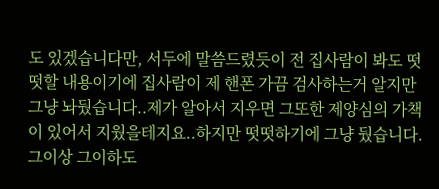도 있겠습니다만, 서두에 말씀드렸듯이 전 집사람이 봐도 떳떳할 내용이기에 집사람이 제 핸폰 가끔 검사하는거 알지만 그냥 놔뒀습니다..제가 알아서 지우면 그또한 제양심의 가책이 있어서 지웠을테지요..하지만 떳떳하기에 그냥 뒀습니다.그이상 그이하도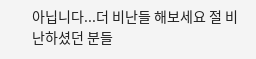아닙니다...더 비난들 해보세요 절 비난하셨던 분들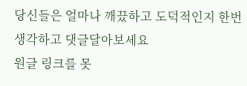당신들은 얼마나 깨끘하고 도덕적인지 한번 생각하고 댓글달아보세요
원글 링크를 못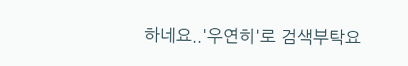하네요..'우연히'로 검색부탁요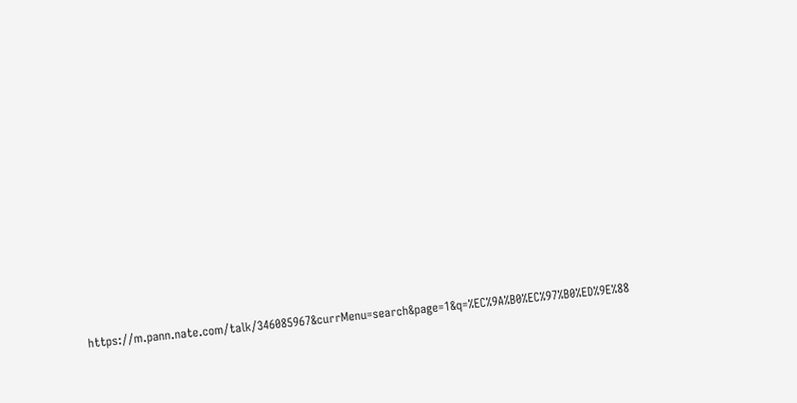https://m.pann.nate.com/talk/346085967&currMenu=search&page=1&q=%EC%9A%B0%EC%97%B0%ED%9E%88